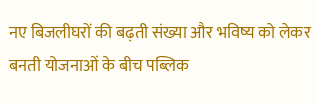नए बिजलीघरों की बढ़ती संख्या और भविष्य को लेकर बनती योजनाओं के बीच पब्लिक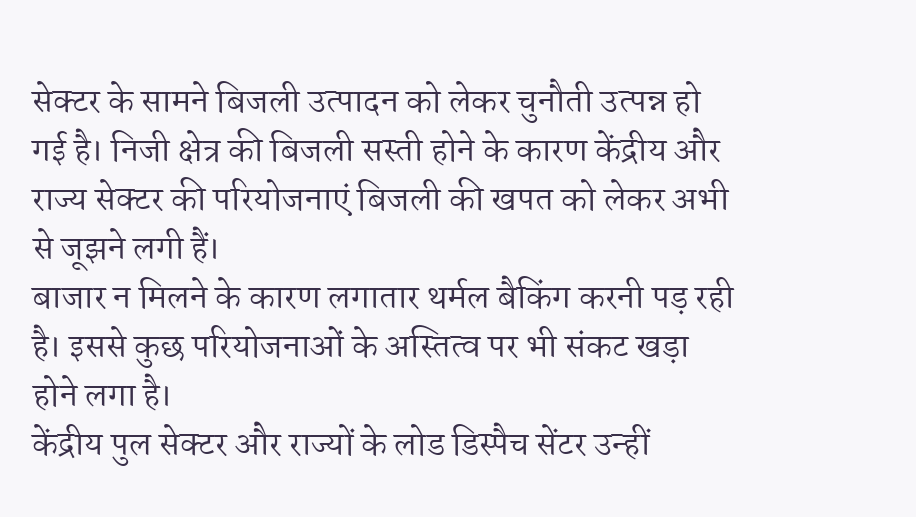सेक्टर के सामने बिजली उत्पादन को लेकर चुनौती उत्पन्न हो गई है। निजी क्षेत्र की बिजली सस्ती होने के कारण केंद्रीय और राज्य सेक्टर की परियोजनाएं बिजली की खपत को लेकर अभी से जूझने लगी हैं।
बाजार न मिलने के कारण लगातार थर्मल बैकिंग करनी पड़ रही है। इससे कुछ परियोजनाओं के अस्तित्व पर भी संकट खड़ा होने लगा है।
केंद्रीय पुल सेक्टर और राज्यों के लोड डिस्पैच सेंटर उन्हीं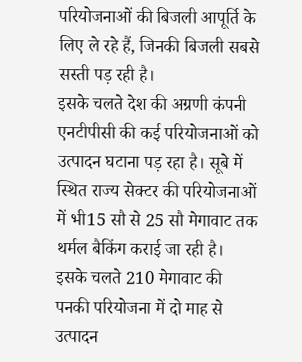परियोजनाओं की बिजली आपूर्ति के लिए ले रहे हैं, जिनकी बिजली सबसे सस्ती पड़ रही है।
इसके चलते देश की अग्रणी कंपनी एनटीपीसी की कई परियोजनाओं को उत्पादन घटाना पड़ रहा है। सूबे में स्थित राज्य सेक्टर की परियोजनाओं में भी15 सौ से 25 सौ मेगावाट तक थर्मल बैकिंग कराई जा रही है। इसके चलते 210 मेगावाट की पनकी परियोजना में दो माह से उत्पादन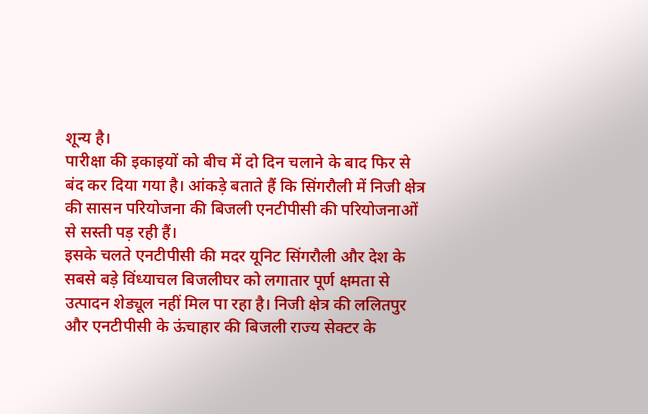शून्य है।
पारीक्षा की इकाइयों को बीच में दो दिन चलाने के बाद फिर से बंद कर दिया गया है। आंकड़े बताते हैं कि सिंगरौली में निजी क्षेत्र की सासन परियोजना की बिजली एनटीपीसी की परियोजनाओं से सस्ती पड़ रही हैं।
इसके चलते एनटीपीसी की मदर यूनिट सिंगरौली और देश के सबसे बड़े विंध्याचल बिजलीघर को लगातार पूर्ण क्षमता से उत्पादन शेड्यूल नहीं मिल पा रहा है। निजी क्षेत्र की ललितपुर और एनटीपीसी के ऊंचाहार की बिजली राज्य सेक्टर के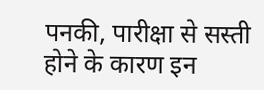पनकी, पारीक्षा से सस्ती होने के कारण इन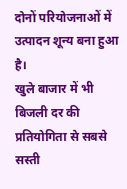दोनों परियोजनाओं में उत्पादन शून्य बना हुआ है।
खुले बाजार में भी बिजली दर की प्रतियोगिता से सबसे सस्ती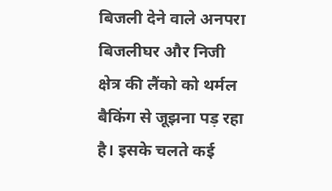बिजली देने वाले अनपरा बिजलीघर और निजी क्षेत्र की लैंको को थर्मल बैकिंग से जूझना पड़ रहा है। इसके चलते कई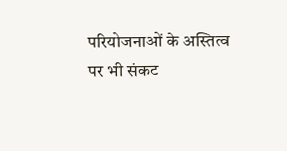परियोजनाओं के अस्तित्व पर भी संकट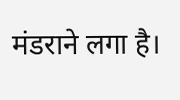मंडराने लगा है।